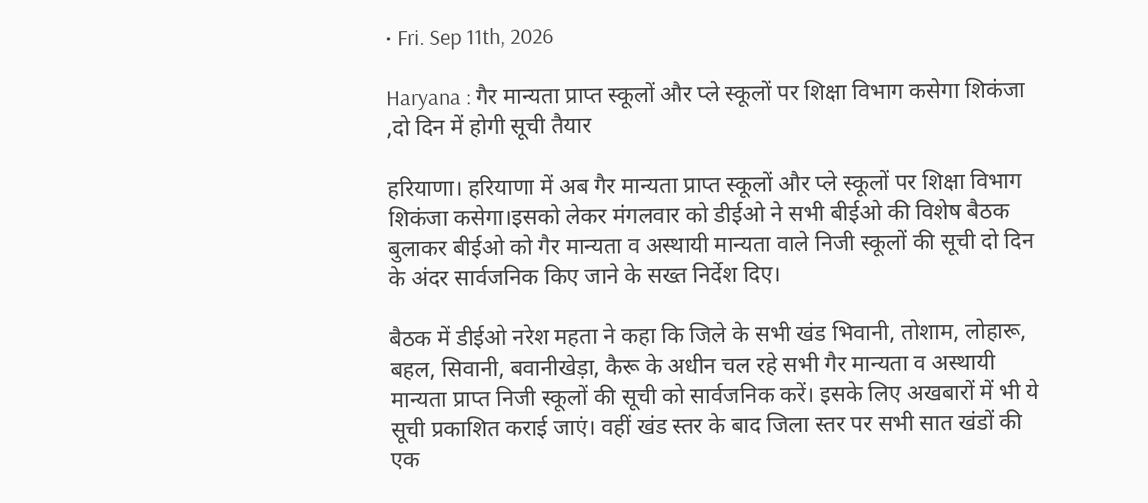• Fri. Sep 11th, 2026

Haryana : गैर मान्यता प्राप्त स्कूलों और प्ले स्कूलों पर शिक्षा विभाग कसेगा शिकंजा ,दो दिन में होगी सूची तैयार

हरियाणा। हरियाणा में अब गैर मान्यता प्राप्त स्कूलों और प्ले स्कूलों पर शिक्षा विभाग शिकंजा कसेगा।इसको लेकर मंगलवार को डीईओ ने सभी बीईओ की विशेष बैठक बुलाकर बीईओ को गैर मान्यता व अस्थायी मान्यता वाले निजी स्कूलों की सूची दो दिन के अंदर सार्वजनिक किए जाने के सख्त निर्देश दिए।

बैठक में डीईओ नरेश महता ने कहा कि जिले के सभी खंड भिवानी, तोशाम, लोहारू, बहल, सिवानी, बवानीखेड़ा, कैरू के अधीन चल रहे सभी गैर मान्यता व अस्थायी मान्यता प्राप्त निजी स्कूलों की सूची को सार्वजनिक करें। इसके लिए अखबारों में भी ये सूची प्रकाशित कराई जाएं। वहीं खंड स्तर के बाद जिला स्तर पर सभी सात खंडों की एक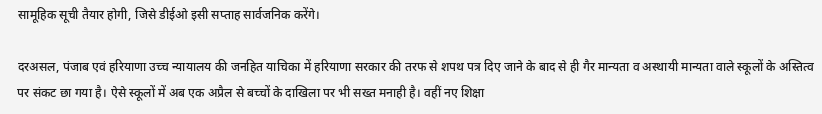सामूहिक सूची तैयार होगी, जिसे डीईओ इसी सप्ताह सार्वजनिक करेंगे।

दरअसल, पंजाब एवं हरियाणा उच्च न्यायालय की जनहित याचिका में हरियाणा सरकार की तरफ से शपथ पत्र दिए जाने के बाद से ही गैर मान्यता व अस्थायी मान्यता वाले स्कूलों के अस्तित्व पर संकट छा गया है। ऐसे स्कूलों में अब एक अप्रैल से बच्चों के दाखिला पर भी सख्त मनाही है। वहीं नए शिक्षा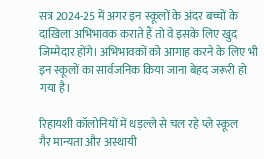सत्र 2024-25 में अगर इन स्कूलों के अंदर बच्चों के दाखिला अभिभावक कराते हैं तो वे इसके लिए खुद जिम्मेदार होंगे। अभिभावकों को आगाह करने के लिए भी इन स्कूलों का सार्वजनिक किया जाना बेहद जरूरी हो गया है।

रिहायशी कॉलोनियों में धड़ल्ले से चल रहे प्ले स्कूल
गैर मान्यता और अस्थायी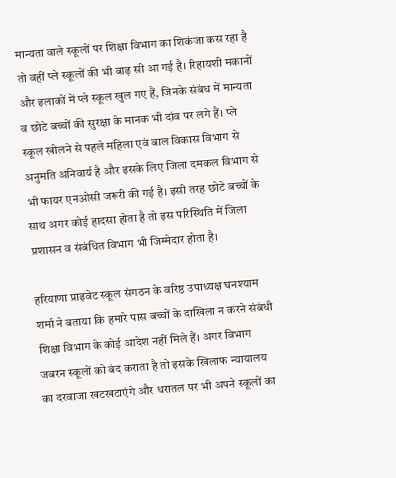मान्यता वाले स्कूलों पर शिक्षा विभाग का शिकंजा कस रहा है तो वहीं प्ले स्कूलों की भी बाढ़ सी आ गई है। रिहायशी मकानों और इलाकों में प्ले स्कूल खुल गए हैं, जिनके संबंध में मान्यता व छोटे बच्चों की सुरक्षा के मानक भी दांव पर लगे हैं। प्ले स्कूल खोलने से पहले महिला एवं बाल विकास विभाग से अनुमति अनिवार्य है और इसके लिए जिला दमकल विभाग से भी फायर एनओसी जरूरी की गई है। इसी तरह छोटे बच्चों के साथ अगर कोई हादसा होता है तो इस परिस्थिति में जिला प्रशासन व संबंधित विभाग भी जिम्मेदार होता है।

हरियाणा प्राइवेट स्कूल संगठन के वरिष्ठ उपाध्यक्ष घनश्याम शर्मा ने बताया कि हमारे पास बच्चों के दाखिला न करने संबंधी शिक्षा विभाग के कोई आदेश नहीं मिले हैं। अगर विभाग जबरन स्कूलों को बंद कराता है तो इसके खिलाफ न्यायालय का दरवाजा खटखटाएंगे और धरातल पर भी अपने स्कूलों का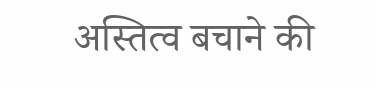अस्तित्व बचाने की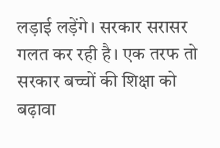लड़ाई लड़ेंगे। सरकार सरासर गलत कर रही है। एक तरफ तो सरकार बच्चों की शिक्षा को बढ़ावा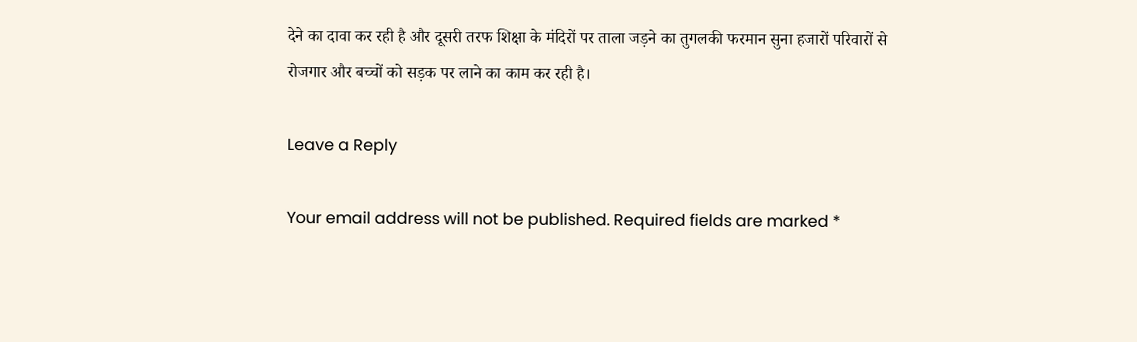देने का दावा कर रही है और दूसरी तरफ शिक्षा के मंदिरों पर ताला जड़ने का तुगलकी फरमान सुना हजारों परिवारों से रोजगार और बच्चों को सड़क पर लाने का काम कर रही है।

Leave a Reply

Your email address will not be published. Required fields are marked *